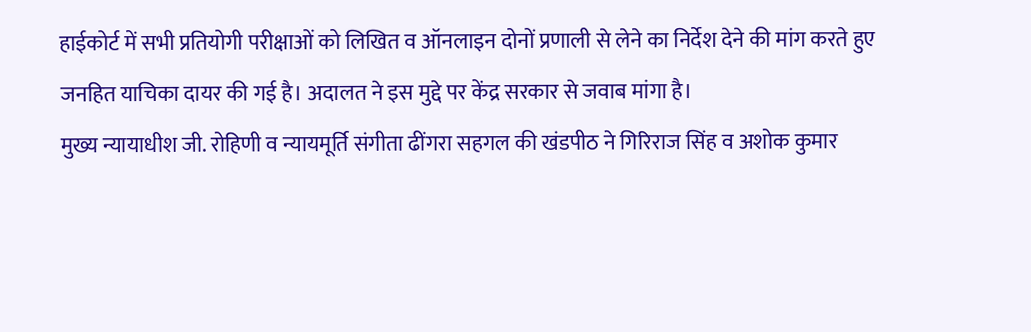हाईकोर्ट में सभी प्रतियोगी परीक्षाओं को लिखित व ऑनलाइन दोनों प्रणाली से लेने का निर्देश देने की मांग करते हुए जनहित याचिका दायर की गई है। अदालत ने इस मुद्दे पर केंद्र सरकार से जवाब मांगा है।
मुख्य न्यायाधीश जी. रोहिणी व न्यायमूर्ति संगीता ढींगरा सहगल की खंडपीठ ने गिरिराज सिंह व अशोक कुमार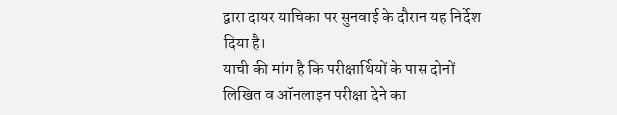द्वारा दायर याचिका पर सुनवाई के दौरान यह निर्देश दिया है।
याची की मांग है कि परीक्षार्थियों के पास दोनों लिखित व ऑनलाइन परीक्षा देने का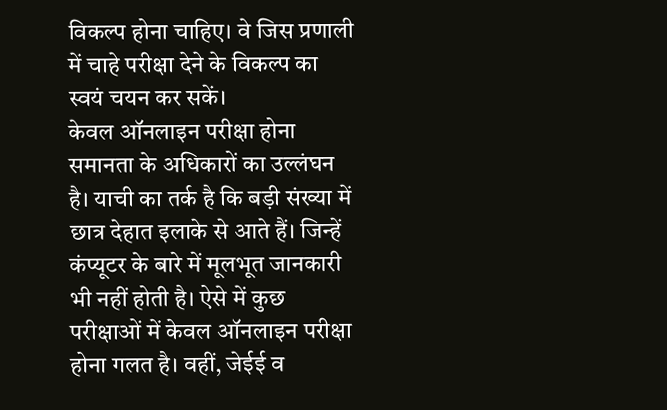विकल्प होना चाहिए। वे जिस प्रणाली में चाहे परीक्षा देने के विकल्प का स्वयं चयन कर सकें।
केवल ऑनलाइन परीक्षा होना समानता के अधिकारों का उल्लंघन है। याची का तर्क है कि बड़ी संख्या में छात्र देहात इलाके से आते हैं। जिन्हें कंप्यूटर के बारे में मूलभूत जानकारी भी नहीं होती है। ऐसे में कुछ परीक्षाओं में केवल ऑनलाइन परीक्षा होना गलत है। वहीं, जेईई व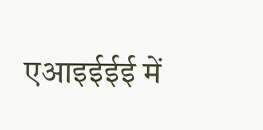एआइईईई में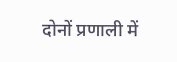दोनों प्रणाली में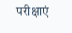परीक्षाएं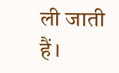ली जाती हैं।